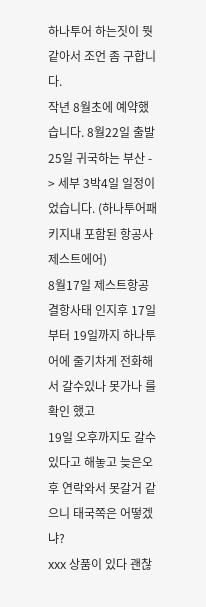하나투어 하는짓이 뭣 같아서 조언 좀 구합니다.
작년 8월초에 예약했습니다. 8월22일 출발 25일 귀국하는 부산 - > 세부 3박4일 일정이었습니다. (하나투어패키지내 포함된 항공사 제스트에어)
8월17일 제스트항공 결항사태 인지후 17일 부터 19일까지 하나투어에 줄기차게 전화해서 갈수있나 못가나 를 확인 했고
19일 오후까지도 갈수 있다고 해놓고 늦은오후 연락와서 못갈거 같으니 태국쪽은 어떻겠냐?
xxx 상품이 있다 괜찮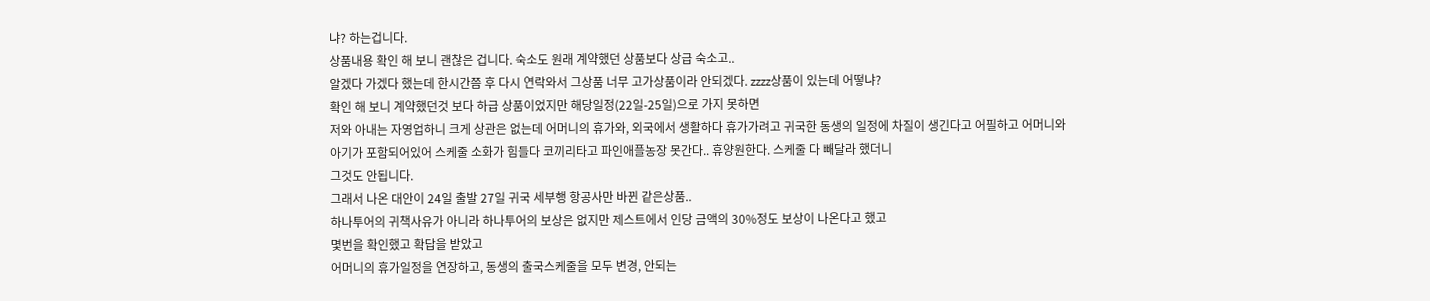냐? 하는겁니다.
상품내용 확인 해 보니 괜찮은 겁니다. 숙소도 원래 계약했던 상품보다 상급 숙소고..
알겠다 가겠다 했는데 한시간쯤 후 다시 연락와서 그상품 너무 고가상품이라 안되겠다. zzzz상품이 있는데 어떻냐?
확인 해 보니 계약했던것 보다 하급 상품이었지만 해당일정(22일-25일)으로 가지 못하면
저와 아내는 자영업하니 크게 상관은 없는데 어머니의 휴가와, 외국에서 생활하다 휴가가려고 귀국한 동생의 일정에 차질이 생긴다고 어필하고 어머니와 아기가 포함되어있어 스케줄 소화가 힘들다 코끼리타고 파인애플농장 못간다.. 휴양원한다. 스케줄 다 빼달라 했더니
그것도 안됩니다.
그래서 나온 대안이 24일 출발 27일 귀국 세부행 항공사만 바뀐 같은상품..
하나투어의 귀책사유가 아니라 하나투어의 보상은 없지만 제스트에서 인당 금액의 30%정도 보상이 나온다고 했고
몇번을 확인했고 확답을 받았고
어머니의 휴가일정을 연장하고, 동생의 출국스케줄을 모두 변경, 안되는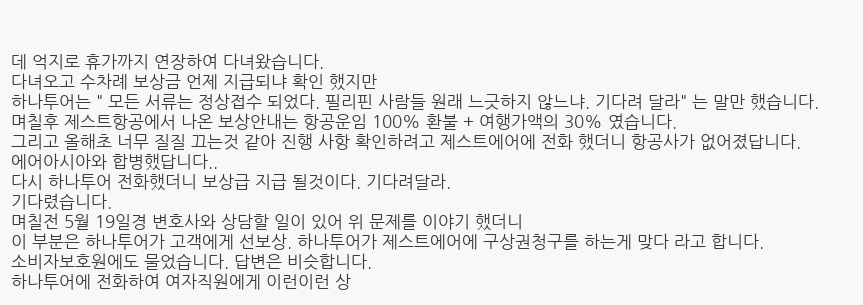데 억지로 휴가까지 연장하여 다녀왔습니다.
다녀오고 수차례 보상금 언제 지급되냐 확인 했지만
하나투어는 " 모든 서류는 정상접수 되었다. 필리핀 사람들 원래 느긋하지 않느냐. 기다려 달라" 는 말만 했습니다.
며칠후 제스트항공에서 나온 보상안내는 항공운임 100% 환불 + 여행가액의 30% 였습니다.
그리고 올해초 너무 질질 끄는것 같아 진행 사항 확인하려고 제스트에어에 전화 했더니 항공사가 없어졌답니다.
에어아시아와 합병했답니다..
다시 하나투어 전화했더니 보상급 지급 될것이다. 기다려달라.
기다렸습니다.
며칠전 5월 19일경 변호사와 상담할 일이 있어 위 문제를 이야기 했더니
이 부분은 하나투어가 고객에게 선보상. 하나투어가 제스트에어에 구상권청구를 하는게 맞다 라고 합니다.
소비자보호원에도 물었습니다. 답변은 비슷합니다.
하나투어에 전화하여 여자직원에게 이런이런 상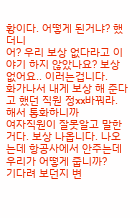황이다. 어떻게 된거냐? 했더니
어? 우리 보상 없다라고 이야기 하지 않았나요? 보상 없어요.. 이러는겁니다.
화가나서 내게 보상 해 준다고 했던 직원 정xx바꿔라. 해서 통화하니까
여자직원이 잘못알고 말한거다. 보상 나옵니다. 나오는데 항공사에서 안주는데 우리가 어떻게 줍니까?
기다려 보던지 변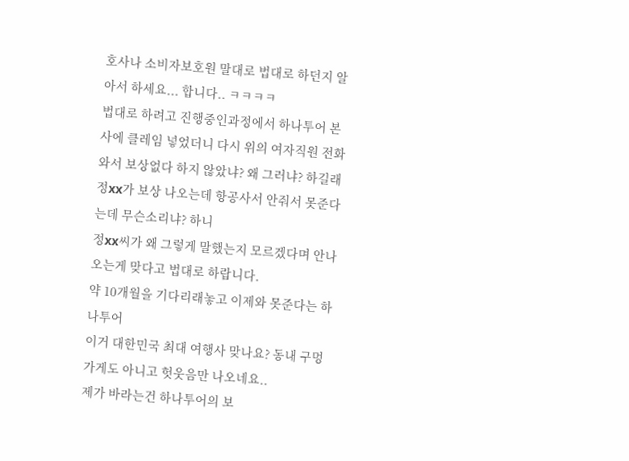호사나 소비자보호원 말대로 법대로 하던지 알아서 하세요... 합니다.. ㅋㅋㅋㅋ
법대로 하려고 진행중인과정에서 하나투어 본사에 클레임 넣었더니 다시 위의 여자직원 전화와서 보상없다 하지 않았냐? 왜 그러냐? 하길래 정xx가 보상 나오는데 항공사서 안줘서 못준다는데 무슨소리냐? 하니
정xx씨가 왜 그렇게 말했는지 모르겠다며 안나오는게 맞다고 법대로 하랍니다.
약 10개월을 기다리래놓고 이제와 못준다는 하나투어
이거 대한민국 최대 여행사 맞나요? 동내 구멍가게도 아니고 헛웃음만 나오네요..
제가 바라는건 하나투어의 보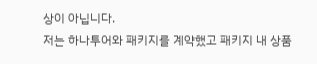상이 아닙니다.
저는 하나투어와 패키지를 계약했고 패키지 내 상품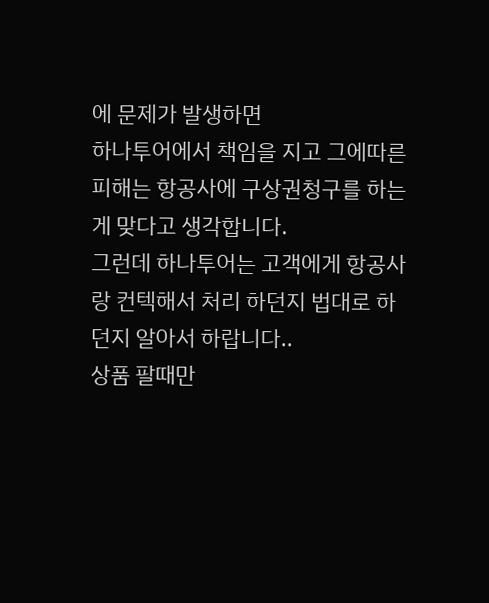에 문제가 발생하면
하나투어에서 책임을 지고 그에따른 피해는 항공사에 구상권청구를 하는게 맞다고 생각합니다.
그런데 하나투어는 고객에게 항공사랑 컨텍해서 처리 하던지 법대로 하던지 알아서 하랍니다..
상품 팔때만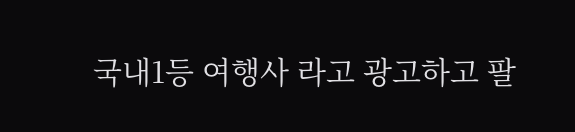국내1등 여행사 라고 광고하고 팔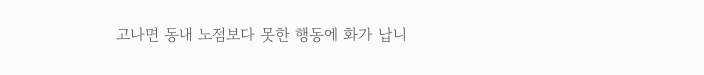고나면 동내 노점보다 못한 행동에 화가 납니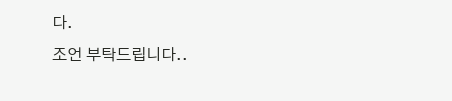다.
조언 부탁드립니다..